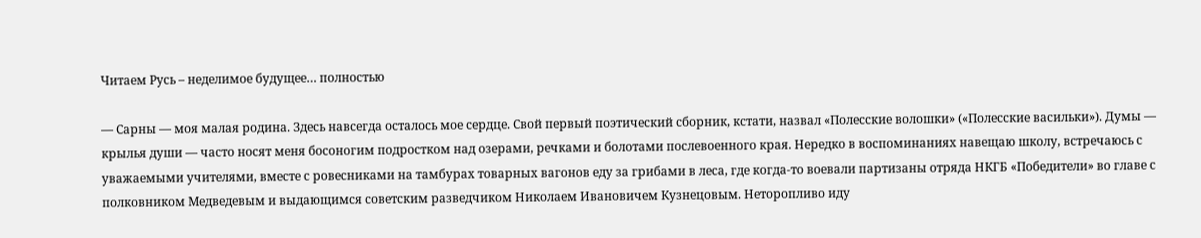Читаем Русь – неделимое будущее… полностью

— Сарны — моя малая родина. Здесь навсегда осталось мое сердце. Свой первый поэтический сборник, кстати, назвал «Полесские волошки» («Полесские васильки»). Думы — крылья души — часто носят меня босоногим подростком над озерами, речками и болотами послевоенного края. Нередко в воспоминаниях навещаю школу, встречаюсь с уважаемыми учителями, вместе с ровесниками на тамбурах товарных вагонов еду за грибами в леса, где когда-то воевали партизаны отряда НКГБ «Победители» во главе с полковником Медведевым и выдающимся советским разведчиком Николаем Ивановичем Кузнецовым. Неторопливо иду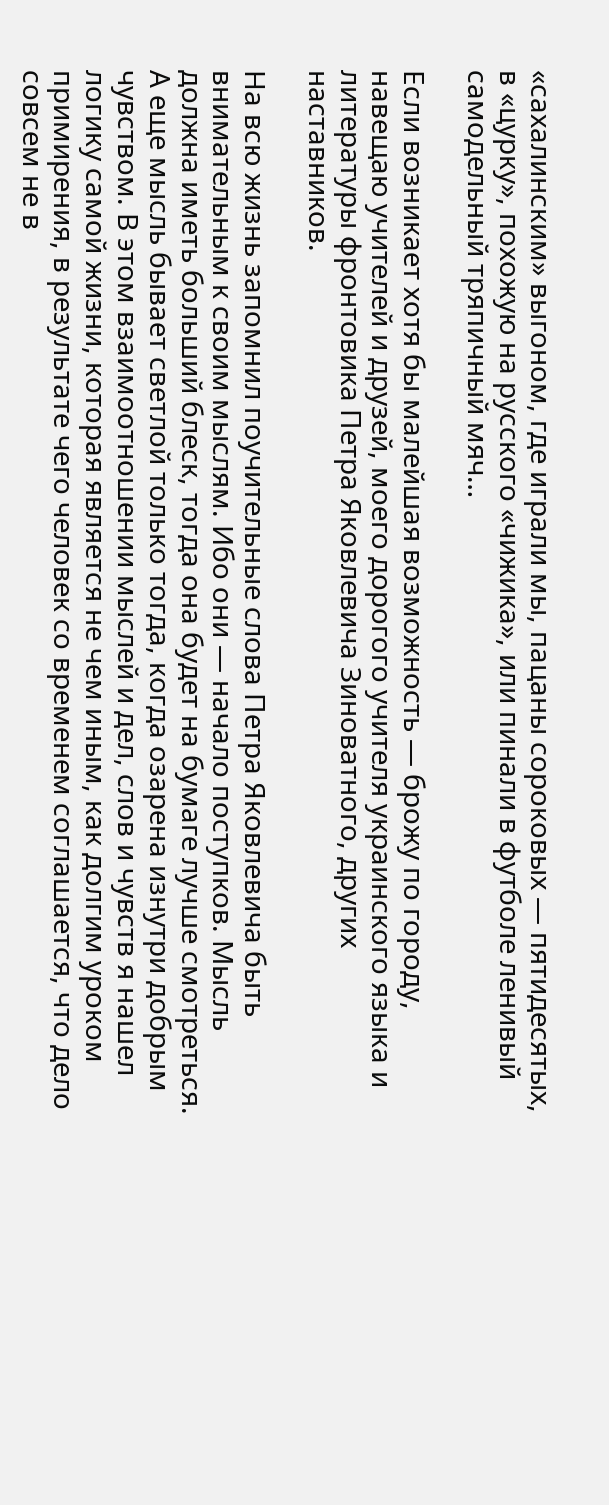«сахалинским» выгоном, где играли мы, пацаны сороковых — пятидесятых, в «цурку», похожую на русского «чижика», или пинали в футболе ленивый самодельный тряпичный мяч…

Если возникает хотя бы малейшая возможность — брожу по городу, навещаю учителей и друзей, моего дорогого учителя украинского языка и литературы фронтовика Петра Яковлевича Зиноватного, других наставников.

На всю жизнь запомнил поучительные слова Петра Яковлевича быть внимательным к своим мыслям. Ибо они — начало поступков. Мысль должна иметь больший блеск, тогда она будет на бумаге лучше смотреться. А еще мысль бывает светлой только тогда, когда озарена изнутри добрым чувством. В этом взаимоотношении мыслей и дел, слов и чувств я нашел логику самой жизни, которая является не чем иным, как долгим уроком примирения, в результате чего человек со временем соглашается, что дело совсем не в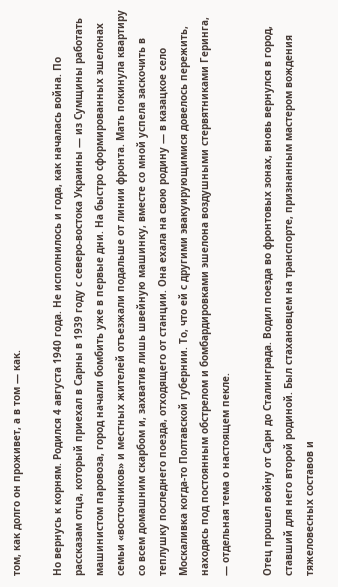том, как долго он проживет, а в том — как.

Но вернусь к корням. Родился 4 августа 1940 года. Не исполнилось и года, как началась война. По рассказам отца, который приехал в Сарны в 1939 году с северо-востока Украины — из Сумщины работать машинистом паровоза, город начали бомбить уже в первые дни. На быстро сформированных эшелонах семьи «восточников» и местных жителей отъезжали подальше от линии фронта. Мать покинула квартиру со всем домашним скарбом и, захватив лишь швейную машинку, вместе со мной успела заскочить в теплушку последнего поезда, отходящего от станции. Она ехала на свою родину — в казацкое село Москаливка когда-то Полтавской губернии. То, что ей с другими эвакуирующимися довелось пережить, находясь под постоянным обстрелом и бомбардировками эшелона воздушными стервятниками Геринга, — отдельная тема о настоящем пекле.

Отец прошел войну от Сарн до Сталинграда. Водил поезда во фронтовых зонах, вновь вернулся в город, ставший для него второй родиной. Был стахановцем на транспорте, признанным мастером вождения тяжеловесных составов и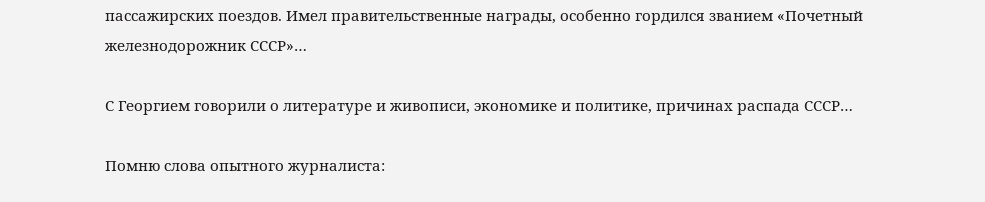пассажирских поездов. Имел правительственные награды, особенно гордился званием «Почетный железнодорожник СССР»…

С Георгием говорили о литературе и живописи, экономике и политике, причинах распада СССР…

Помню слова опытного журналиста: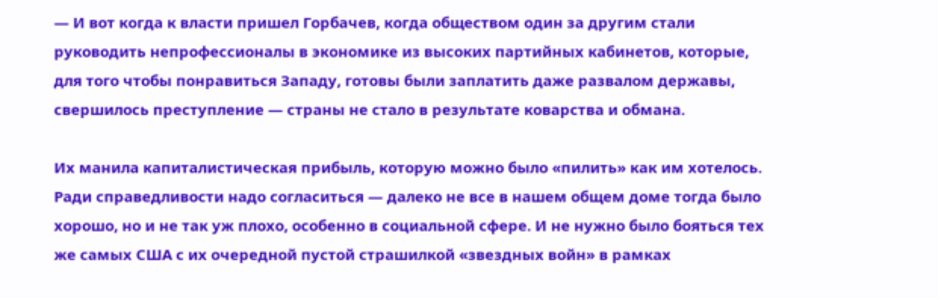— И вот когда к власти пришел Горбачев, когда обществом один за другим стали руководить непрофессионалы в экономике из высоких партийных кабинетов, которые, для того чтобы понравиться Западу, готовы были заплатить даже развалом державы, свершилось преступление — страны не стало в результате коварства и обмана.

Их манила капиталистическая прибыль, которую можно было «пилить» как им хотелось. Ради справедливости надо согласиться — далеко не все в нашем общем доме тогда было хорошо, но и не так уж плохо, особенно в социальной сфере. И не нужно было бояться тех же самых США с их очередной пустой страшилкой «звездных войн» в рамках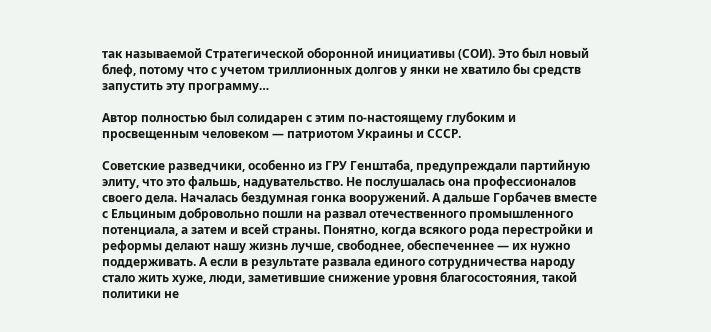так называемой Стратегической оборонной инициативы (СОИ). Это был новый блеф, потому что с учетом триллионных долгов у янки не хватило бы средств запустить эту программу…

Автор полностью был солидарен с этим по-настоящему глубоким и просвещенным человеком — патриотом Украины и СССР.

Советские разведчики, особенно из ГРУ Генштаба, предупреждали партийную элиту, что это фальшь, надувательство. Не послушалась она профессионалов своего дела. Началась бездумная гонка вооружений. А дальше Горбачев вместе с Ельциным добровольно пошли на развал отечественного промышленного потенциала, а затем и всей страны. Понятно, когда всякого рода перестройки и реформы делают нашу жизнь лучше, свободнее, обеспеченнее — их нужно поддерживать. А если в результате развала единого сотрудничества народу стало жить хуже, люди, заметившие снижение уровня благосостояния, такой политики не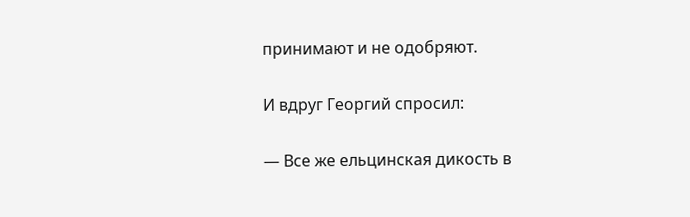принимают и не одобряют.

И вдруг Георгий спросил:

— Все же ельцинская дикость в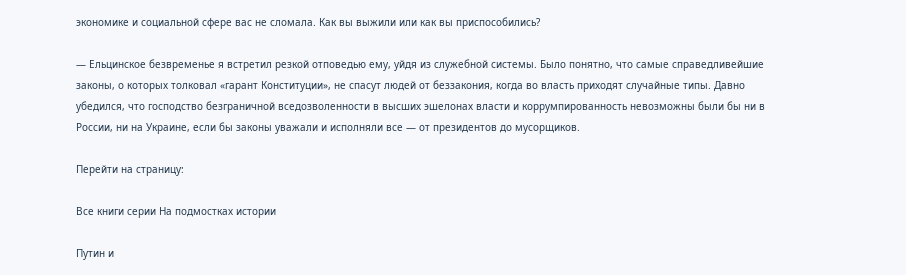экономике и социальной сфере вас не сломала. Как вы выжили или как вы приспособились?

— Ельцинское безвременье я встретил резкой отповедью ему, уйдя из служебной системы. Было понятно, что самые справедливейшие законы, о которых толковал «гарант Конституции», не спасут людей от беззакония, когда во власть приходят случайные типы. Давно убедился, что господство безграничной вседозволенности в высших эшелонах власти и коррумпированность невозможны были бы ни в России, ни на Украине, если бы законы уважали и исполняли все — от президентов до мусорщиков.

Перейти на страницу:

Все книги серии На подмостках истории

Путин и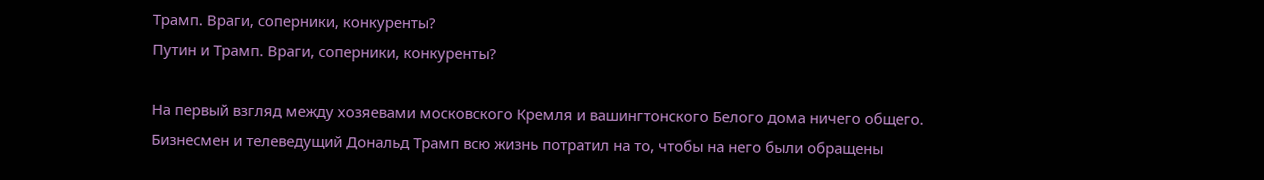Трамп. Враги, соперники, конкуренты?
Путин и Трамп. Враги, соперники, конкуренты?

На первый взгляд между хозяевами московского Кремля и вашингтонского Белого дома ничего общего. Бизнесмен и телеведущий Дональд Трамп всю жизнь потратил на то, чтобы на него были обращены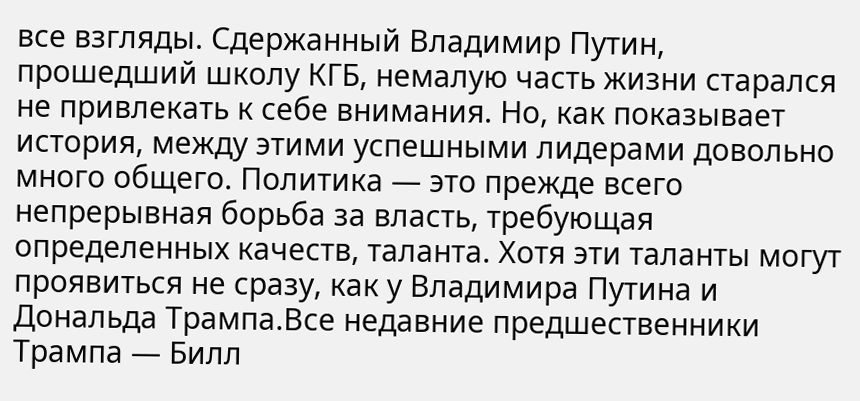все взгляды. Сдержанный Владимир Путин, прошедший школу КГБ, немалую часть жизни старался не привлекать к себе внимания. Но, как показывает история, между этими успешными лидерами довольно много общего. Политика — это прежде всего непрерывная борьба за власть, требующая определенных качеств, таланта. Хотя эти таланты могут проявиться не сразу, как у Владимира Путина и Дональда Трампа.Все недавние предшественники Трампа — Билл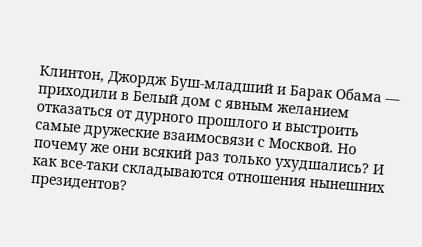Клинтон, Джордж Буш-младший и Барак Обама — приходили в Белый дом с явным желанием отказаться от дурного прошлого и выстроить самые дружеские взаимосвязи с Москвой. Но почему же они всякий раз только ухудшались? И как все-таки складываются отношения нынешних президентов?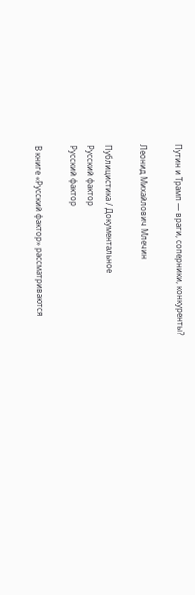Путин и Трамп — враги, соперники, конкуренты?

Леонид Михайлович Млечин

Публицистика / Документальное
Русский фактор
Русский фактор

В книге «Русский фактор» рассматриваются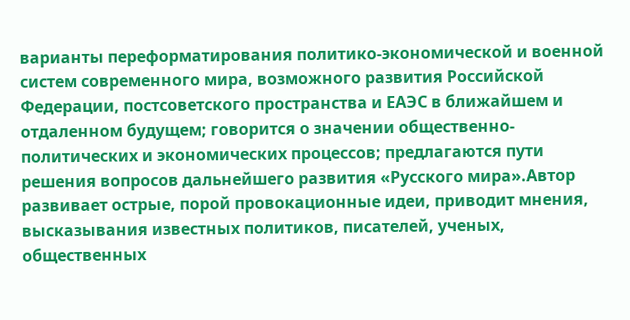варианты переформатирования политико-экономической и военной систем современного мира, возможного развития Российской Федерации, постсоветского пространства и ЕАЭС в ближайшем и отдаленном будущем; говорится о значении общественно-политических и экономических процессов; предлагаются пути решения вопросов дальнейшего развития «Русского мира».Автор развивает острые, порой провокационные идеи, приводит мнения, высказывания известных политиков, писателей, ученых, общественных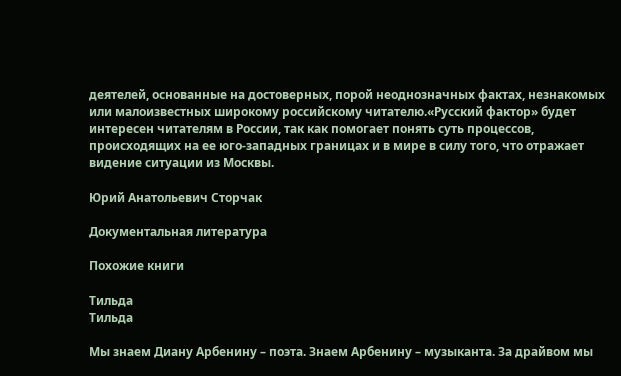деятелей, основанные на достоверных, порой неоднозначных фактах, незнакомых или малоизвестных широкому российскому читателю.«Русский фактор» будет интересен читателям в России, так как помогает понять суть процессов, происходящих на ее юго-западных границах и в мире в силу того, что отражает видение ситуации из Москвы.

Юрий Анатольевич Сторчак

Документальная литература

Похожие книги

Тильда
Тильда

Мы знаем Диану Арбенину – поэта. Знаем Арбенину – музыканта. За драйвом мы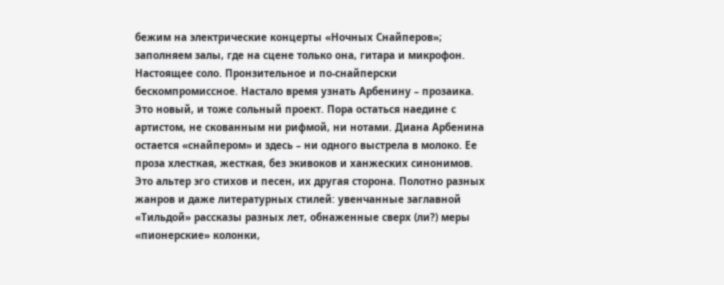бежим на электрические концерты «Ночных Снайперов»; заполняем залы, где на сцене только она, гитара и микрофон. Настоящее соло. Пронзительное и по-снайперски бескомпромиссное. Настало время узнать Арбенину – прозаика. Это новый, и тоже сольный проект. Пора остаться наедине с артистом, не скованным ни рифмой, ни нотами. Диана Арбенина остается «снайпером» и здесь – ни одного выстрела в молоко. Ее проза хлесткая, жесткая, без экивоков и ханжеских синонимов. Это альтер эго стихов и песен, их другая сторона. Полотно разных жанров и даже литературных стилей: увенчанные заглавной «Тильдой» рассказы разных лет, обнаженные сверх (ли?) меры «пионерские» колонки,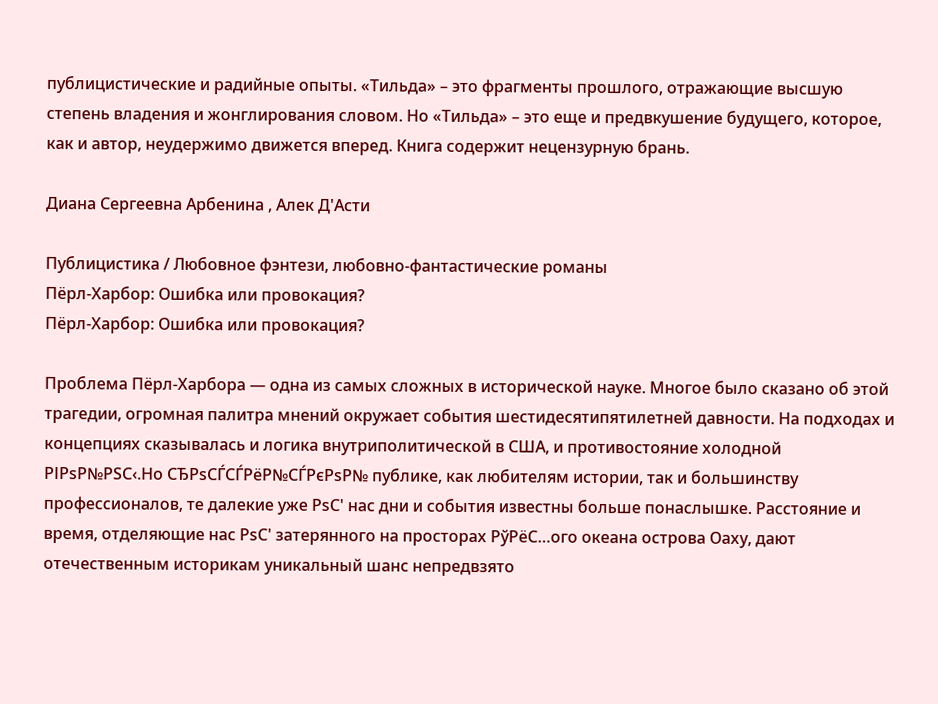публицистические и радийные опыты. «Тильда» – это фрагменты прошлого, отражающие высшую степень владения и жонглирования словом. Но «Тильда» – это еще и предвкушение будущего, которое, как и автор, неудержимо движется вперед. Книга содержит нецензурную брань.

Диана Сергеевна Арбенина , Алек Д'Асти

Публицистика / Любовное фэнтези, любовно-фантастические романы
Пёрл-Харбор: Ошибка или провокация?
Пёрл-Харбор: Ошибка или провокация?

Проблема Пёрл-Харбора — одна из самых сложных в исторической науке. Многое было сказано об этой трагедии, огромная палитра мнений окружает события шестидесятипятилетней давности. На подходах и концепциях сказывалась и логика внутриполитической в США, и противостояние холодной РІРѕР№РЅС‹.Но СЂРѕСЃСЃРёР№СЃРєРѕР№ публике, как любителям истории, так и большинству профессионалов, те далекие уже РѕС' нас дни и события известны больше понаслышке. Расстояние и время, отделяющие нас РѕС' затерянного на просторах РўРёС…ого океана острова Оаху, дают отечественным историкам уникальный шанс непредвзято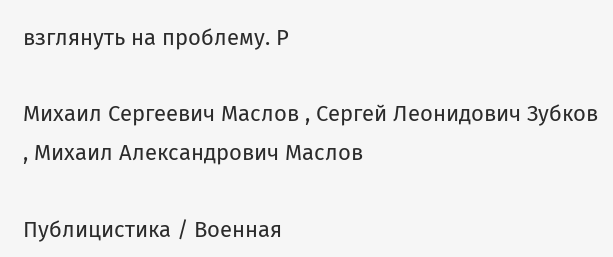взглянуть на проблему. Р

Михаил Сергеевич Маслов , Сергей Леонидович Зубков , Михаил Александрович Маслов

Публицистика / Военная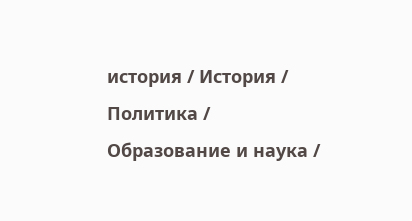история / История / Политика / Образование и наука /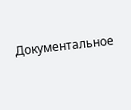Документальное